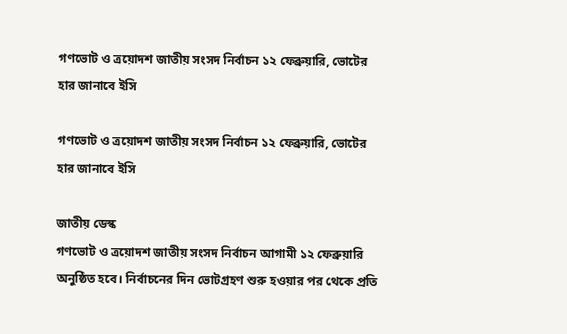গণভোট ও ত্রয়োদশ জাতীয় সংসদ নির্বাচন ১২ ফেব্রুয়ারি, ভোটের হার জানাবে ইসি

গণভোট ও ত্রয়োদশ জাতীয় সংসদ নির্বাচন ১২ ফেব্রুয়ারি, ভোটের হার জানাবে ইসি

জাতীয় ডেস্ক
গণভোট ও ত্রয়োদশ জাতীয় সংসদ নির্বাচন আগামী ১২ ফেব্রুয়ারি অনুষ্ঠিত হবে। নির্বাচনের দিন ভোটগ্রহণ শুরু হওয়ার পর থেকে প্রতি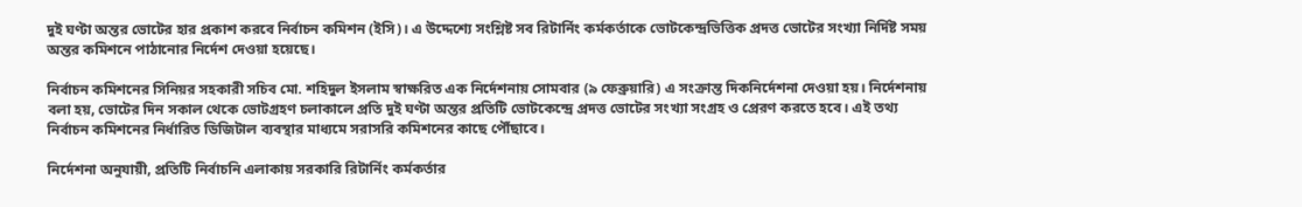দুই ঘণ্টা অন্তর ভোটের হার প্রকাশ করবে নির্বাচন কমিশন (ইসি)। এ উদ্দেশ্যে সংশ্লিষ্ট সব রিটার্নিং কর্মকর্তাকে ভোটকেন্দ্রভিত্তিক প্রদত্ত ভোটের সংখ্যা নির্দিষ্ট সময় অন্তর কমিশনে পাঠানোর নির্দেশ দেওয়া হয়েছে।

নির্বাচন কমিশনের সিনিয়র সহকারী সচিব মো. শহিদুল ইসলাম স্বাক্ষরিত এক নির্দেশনায় সোমবার (৯ ফেব্রুয়ারি) এ সংক্রান্ত দিকনির্দেশনা দেওয়া হয়। নির্দেশনায় বলা হয়, ভোটের দিন সকাল থেকে ভোটগ্রহণ চলাকালে প্রতি দুই ঘণ্টা অন্তর প্রতিটি ভোটকেন্দ্রে প্রদত্ত ভোটের সংখ্যা সংগ্রহ ও প্রেরণ করতে হবে। এই তথ্য নির্বাচন কমিশনের নির্ধারিত ডিজিটাল ব্যবস্থার মাধ্যমে সরাসরি কমিশনের কাছে পৌঁছাবে।

নির্দেশনা অনুযায়ী, প্রতিটি নির্বাচনি এলাকায় সরকারি রিটার্নিং কর্মকর্তার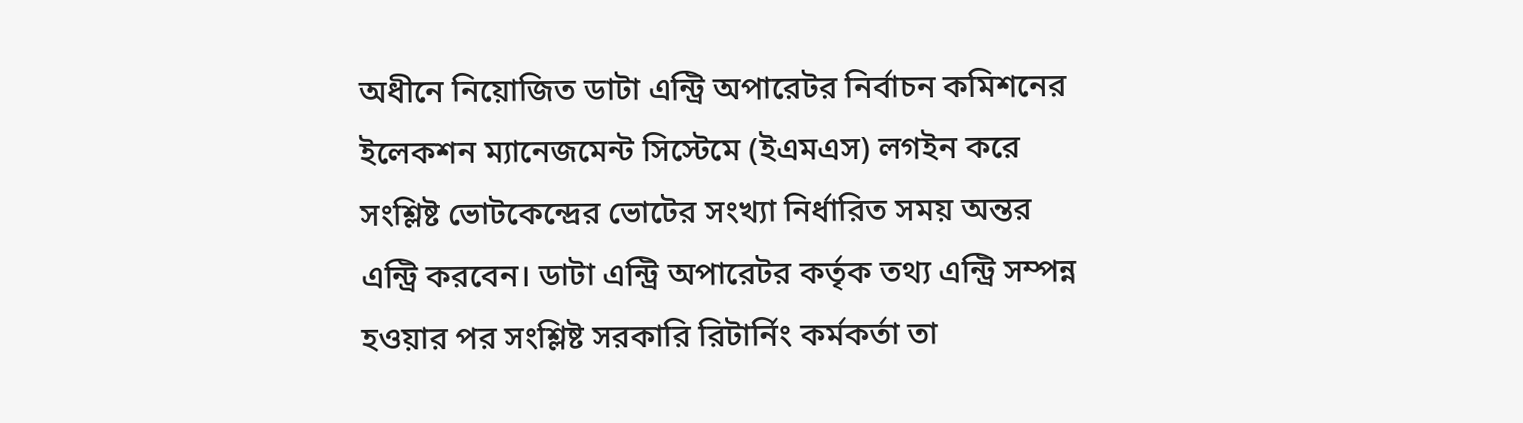অধীনে নিয়োজিত ডাটা এন্ট্রি অপারেটর নির্বাচন কমিশনের ইলেকশন ম্যানেজমেন্ট সিস্টেমে (ইএমএস) লগইন করে সংশ্লিষ্ট ভোটকেন্দ্রের ভোটের সংখ্যা নির্ধারিত সময় অন্তর এন্ট্রি করবেন। ডাটা এন্ট্রি অপারেটর কর্তৃক তথ্য এন্ট্রি সম্পন্ন হওয়ার পর সংশ্লিষ্ট সরকারি রিটার্নিং কর্মকর্তা তা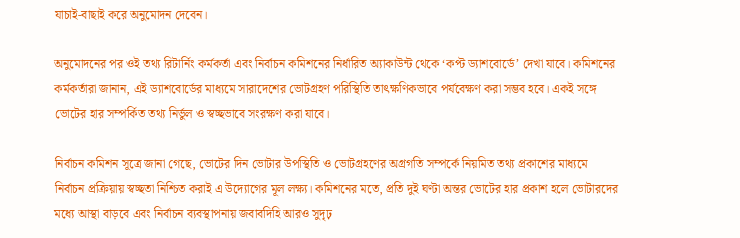যাচাই-বাছাই করে অনুমোদন দেবেন।

অনুমোদনের পর ওই তথ্য রিটার্নিং কর্মকর্তা এবং নির্বাচন কমিশনের নির্ধারিত অ্যাকাউন্ট থেকে ‘কপ্ট ড্যাশবোর্ডে’ দেখা যাবে। কমিশনের কর্মকর্তারা জানান, এই ড্যাশবোর্ডের মাধ্যমে সারাদেশের ভোটগ্রহণ পরিস্থিতি তাৎক্ষণিকভাবে পর্যবেক্ষণ করা সম্ভব হবে। একই সঙ্গে ভোটের হার সম্পর্কিত তথ্য নির্ভুল ও স্বচ্ছভাবে সংরক্ষণ করা যাবে।

নির্বাচন কমিশন সূত্রে জানা গেছে, ভোটের দিন ভোটার উপস্থিতি ও ভোটগ্রহণের অগ্রগতি সম্পর্কে নিয়মিত তথ্য প্রকাশের মাধ্যমে নির্বাচন প্রক্রিয়ায় স্বচ্ছতা নিশ্চিত করাই এ উদ্যোগের মূল লক্ষ্য। কমিশনের মতে, প্রতি দুই ঘণ্টা অন্তর ভোটের হার প্রকাশ হলে ভোটারদের মধ্যে আস্থা বাড়বে এবং নির্বাচন ব্যবস্থাপনায় জবাবদিহি আরও সুদৃঢ়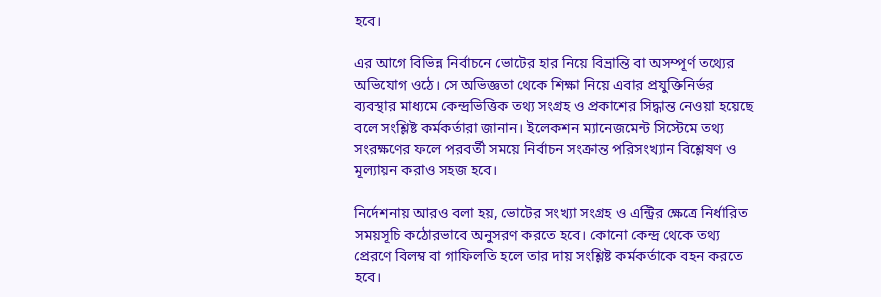হবে।

এর আগে বিভিন্ন নির্বাচনে ভোটের হার নিয়ে বিভ্রান্তি বা অসম্পূর্ণ তথ্যের অভিযোগ ওঠে। সে অভিজ্ঞতা থেকে শিক্ষা নিয়ে এবার প্রযুক্তিনির্ভর ব্যবস্থার মাধ্যমে কেন্দ্রভিত্তিক তথ্য সংগ্রহ ও প্রকাশের সিদ্ধান্ত নেওয়া হয়েছে বলে সংশ্লিষ্ট কর্মকর্তারা জানান। ইলেকশন ম্যানেজমেন্ট সিস্টেমে তথ্য সংরক্ষণের ফলে পরবর্তী সময়ে নির্বাচন সংক্রান্ত পরিসংখ্যান বিশ্লেষণ ও মূল্যায়ন করাও সহজ হবে।

নির্দেশনায় আরও বলা হয়, ভোটের সংখ্যা সংগ্রহ ও এন্ট্রির ক্ষেত্রে নির্ধারিত সময়সূচি কঠোরভাবে অনুসরণ করতে হবে। কোনো কেন্দ্র থেকে তথ্য প্রেরণে বিলম্ব বা গাফিলতি হলে তার দায় সংশ্লিষ্ট কর্মকর্তাকে বহন করতে হবে।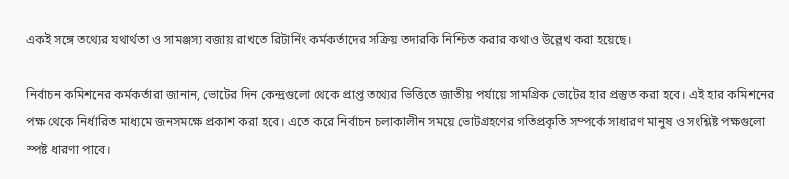একই সঙ্গে তথ্যের যথার্থতা ও সামঞ্জস্য বজায় রাখতে রিটার্নিং কর্মকর্তাদের সক্রিয় তদারকি নিশ্চিত করার কথাও উল্লেখ করা হয়েছে।

নির্বাচন কমিশনের কর্মকর্তারা জানান, ভোটের দিন কেন্দ্রগুলো থেকে প্রাপ্ত তথ্যের ভিত্তিতে জাতীয় পর্যায়ে সামগ্রিক ভোটের হার প্রস্তুত করা হবে। এই হার কমিশনের পক্ষ থেকে নির্ধারিত মাধ্যমে জনসমক্ষে প্রকাশ করা হবে। এতে করে নির্বাচন চলাকালীন সময়ে ভোটগ্রহণের গতিপ্রকৃতি সম্পর্কে সাধারণ মানুষ ও সংশ্লিষ্ট পক্ষগুলো স্পষ্ট ধারণা পাবে।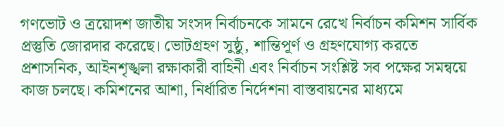গণভোট ও ত্রয়োদশ জাতীয় সংসদ নির্বাচনকে সামনে রেখে নির্বাচন কমিশন সার্বিক প্রস্তুতি জোরদার করেছে। ভোটগ্রহণ সুষ্ঠু, শান্তিপূর্ণ ও গ্রহণযোগ্য করতে প্রশাসনিক, আইনশৃঙ্খলা রক্ষাকারী বাহিনী এবং নির্বাচন সংশ্লিষ্ট সব পক্ষের সমন্বয়ে কাজ চলছে। কমিশনের আশা, নির্ধারিত নির্দেশনা বাস্তবায়নের মাধ্যমে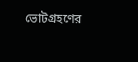ভোটগ্রহণের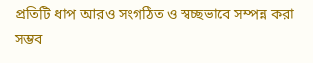প্রতিটি ধাপ আরও সংগঠিত ও স্বচ্ছভাবে সম্পন্ন করা সম্ভব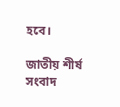হবে।

জাতীয় শীর্ষ সংবাদ